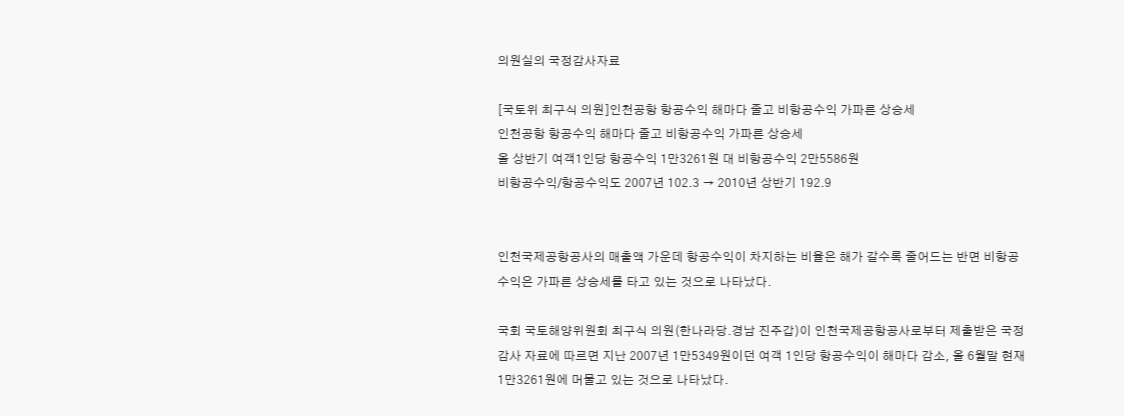의원실의 국정감사자료

[국토위 최구식 의원]인천공항 항공수익 해마다 줄고 비항공수익 가파른 상승세
인천공항 항공수익 해마다 줄고 비항공수익 가파른 상승세
올 상반기 여객1인당 항공수익 1만3261원 대 비항공수익 2만5586원
비항공수익/항공수익도 2007년 102.3 → 2010년 상반기 192.9


인천국제공항공사의 매출액 가운데 항공수익이 차지하는 비율은 해가 갈수록 줄어드는 반면 비항공수익은 가파른 상승세를 타고 있는 것으로 나타났다.

국회 국토해양위원회 최구식 의원(한나라당․경남 진주갑)이 인천국제공항공사로부터 제출받은 국정감사 자료에 따르면 지난 2007년 1만5349원이던 여객 1인당 항공수익이 해마다 감소, 올 6월말 현재 1만3261원에 머물고 있는 것으로 나타났다.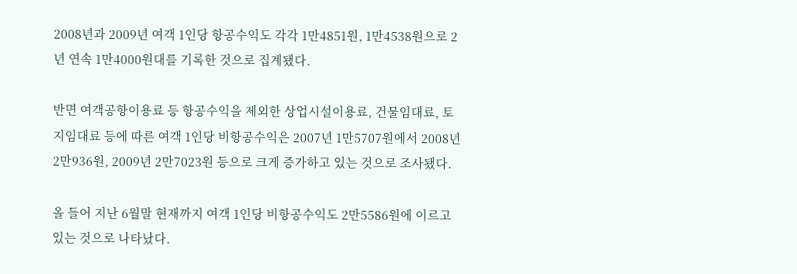2008년과 2009년 여객 1인당 항공수익도 각각 1만4851원, 1만4538원으로 2년 연속 1만4000원대를 기록한 것으로 집계됐다.

반면 여객공항이용료 등 항공수익을 제외한 상업시설이용료, 건물임대료, 토지임대료 등에 따른 여객 1인당 비항공수익은 2007년 1만5707원에서 2008년 2만936원, 2009년 2만7023원 등으로 크게 증가하고 있는 것으로 조사됐다.

올 들어 지난 6월말 현재까지 여객 1인당 비항공수익도 2만5586원에 이르고 있는 것으로 나타났다.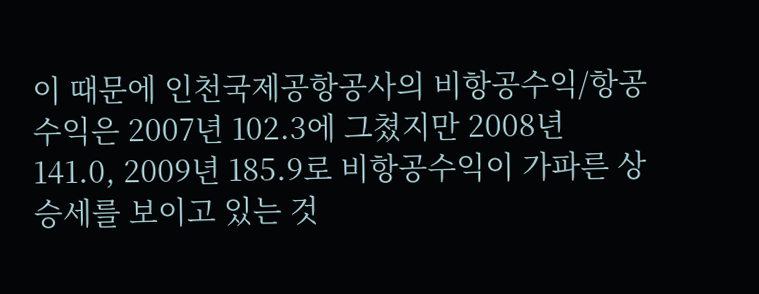이 때문에 인천국제공항공사의 비항공수익/항공수익은 2007년 102.3에 그쳤지만 2008년 141.0, 2009년 185.9로 비항공수익이 가파른 상승세를 보이고 있는 것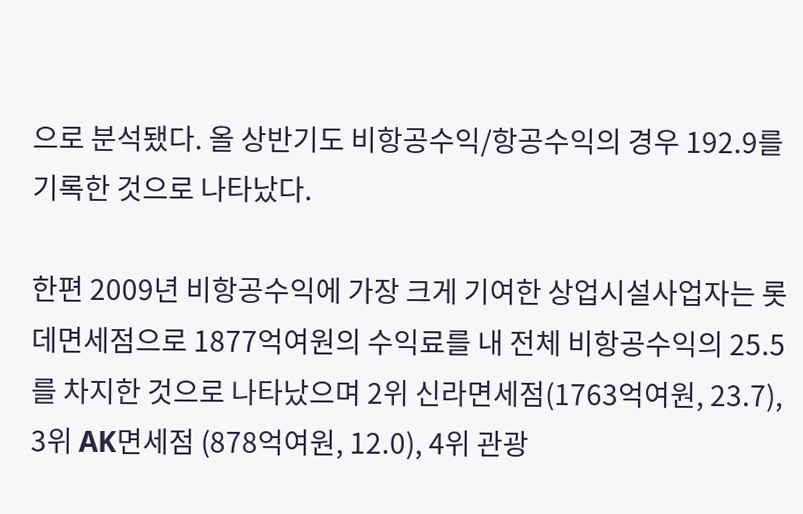으로 분석됐다. 올 상반기도 비항공수익/항공수익의 경우 192.9를 기록한 것으로 나타났다.

한편 2009년 비항공수익에 가장 크게 기여한 상업시설사업자는 롯데면세점으로 1877억여원의 수익료를 내 전체 비항공수익의 25.5를 차지한 것으로 나타났으며 2위 신라면세점(1763억여원, 23.7), 3위 AK면세점 (878억여원, 12.0), 4위 관광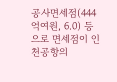공사면세점(444억여원, 6.0) 등으로 면세점이 인천공항의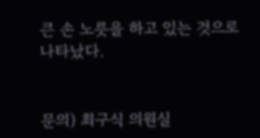큰 손 노릇을 하고 있는 것으로 나타났다.


문의) 최구식 의원실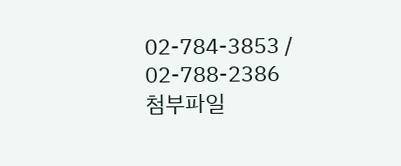02-784-3853 / 02-788-2386
첨부파일